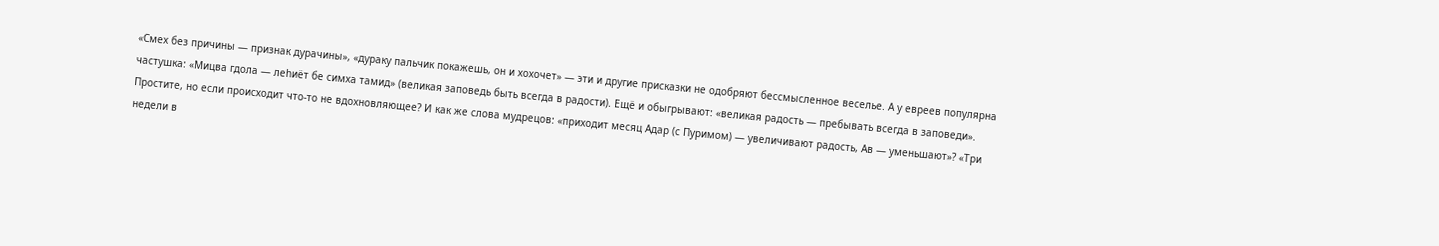«Смех без причины — признак дурачины», «дураку пальчик покажешь, он и хохочет» — эти и другие присказки не одобряют бессмысленное веселье. А у евреев популярна частушка: «Мицва гдола — леhиёт бе симха тамид» (великая заповедь быть всегда в радости). Ещё и обыгрывают: «великая радость — пребывать всегда в заповеди».
Простите, но если происходит что-то не вдохновляющее? И как же слова мудрецов: «приходит месяц Адар (с Пуримом) — увеличивают радость, Ав — уменьшают»? «Три недели в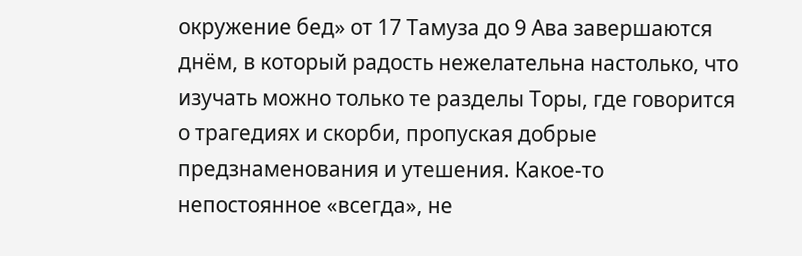окружение бед» от 17 Тамуза до 9 Ава завершаются днём, в который радость нежелательна настолько, что изучать можно только те разделы Торы, где говорится о трагедиях и скорби, пропуская добрые предзнаменования и утешения. Какое-то непостоянное «всегда», не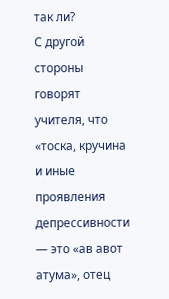так ли?
С другой стороны говорят учителя, что «тоска, кручина и иные проявления депрессивности — это «ав авот атума», отец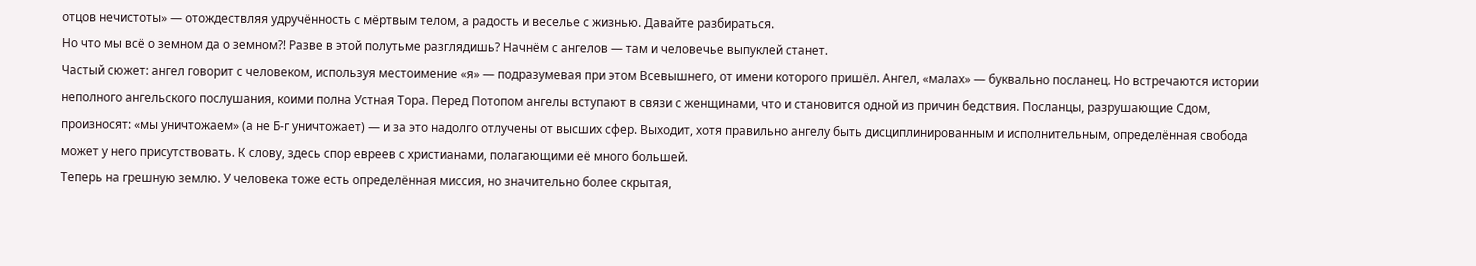отцов нечистоты» — отождествляя удручённость с мёртвым телом, а радость и веселье с жизнью. Давайте разбираться.
Но что мы всё о земном да о земном?! Разве в этой полутьме разглядишь? Начнём с ангелов — там и человечье выпуклей станет.
Частый сюжет: ангел говорит с человеком, используя местоимение «я» — подразумевая при этом Всевышнего, от имени которого пришёл. Ангел, «малах» — буквально посланец. Но встречаются истории неполного ангельского послушания, коими полна Устная Тора. Перед Потопом ангелы вступают в связи с женщинами, что и становится одной из причин бедствия. Посланцы, разрушающие Сдом, произносят: «мы уничтожаем» (а не Б-г уничтожает) — и за это надолго отлучены от высших сфер. Выходит, хотя правильно ангелу быть дисциплинированным и исполнительным, определённая свобода может у него присутствовать. К слову, здесь спор евреев с христианами, полагающими её много большей.
Теперь на грешную землю. У человека тоже есть определённая миссия, но значительно более скрытая,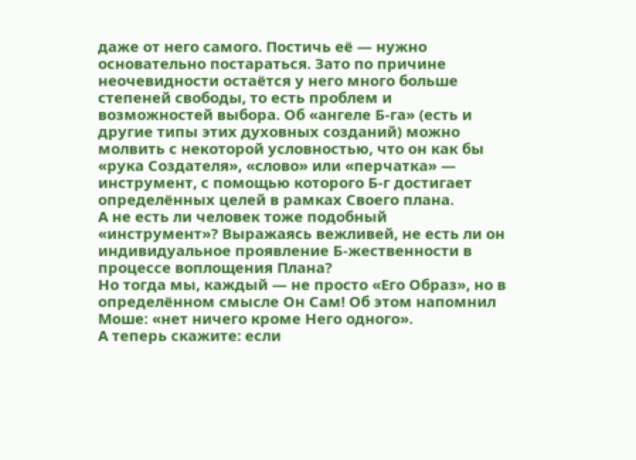даже от него самого. Постичь её — нужно основательно постараться. Зато по причине неочевидности остаётся у него много больше степеней свободы, то есть проблем и возможностей выбора. Об «ангеле Б-га» (есть и другие типы этих духовных созданий) можно молвить с некоторой условностью, что он как бы «рука Создателя», «слово» или «перчатка» — инструмент, с помощью которого Б-г достигает определённых целей в рамках Своего плана.
А не есть ли человек тоже подобный «инструмент»? Выражаясь вежливей, не есть ли он индивидуальное проявление Б-жественности в процессе воплощения Плана?
Но тогда мы, каждый — не просто «Его Образ», но в определённом смысле Он Сам! Об этом напомнил Моше: «нет ничего кроме Него одного».
А теперь скажите: если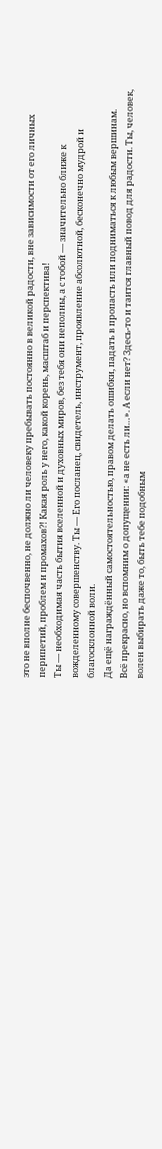это не вполне беспочвенно, не должно ли человеку пребывать постоянно в великой радости, вне зависимости от его личных перипетий, проблем и промахов?! Какая роль у него, какой корень, масштаб и перспектива!
Ты — необходимая часть бытия вселенной и духовных миров, без тебя они неполны, а с тобой — значительно ближе к вожделенному совершенству. Ты — Его посланец, свидетель, инструмент, проявление абсолютной, бесконечно мудрой и благосклонной воли.
Да ещё награждённый самостоятельностью, правом делать ошибки, падать в пропасть или подниматься к любым вершинам.
Всё прекрасно, но вспомним о допущении: «а не есть ли…». А если нет? Здесь-то и таится главный повод для радости. Ты, человек, волен выбирать даже то, быть тебе подобным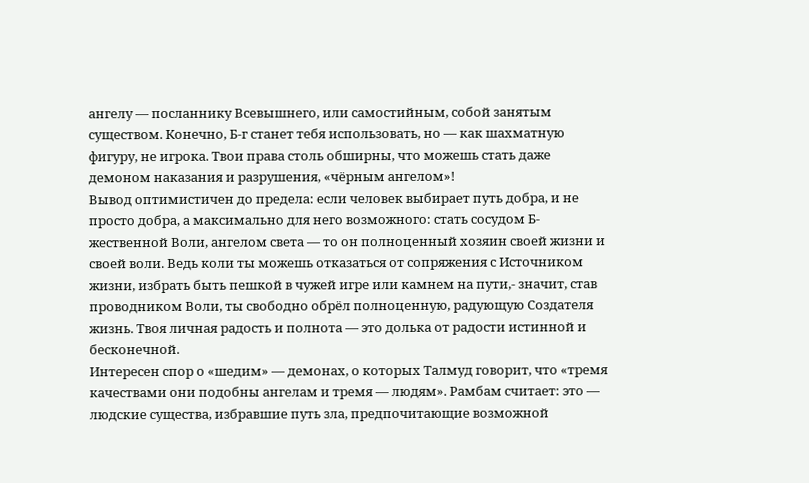ангелу — посланнику Всевышнего, или самостийным, собой занятым существом. Конечно, Б-г станет тебя использовать, но — как шахматную фигуру, не игрока. Твои права столь обширны, что можешь стать даже демоном наказания и разрушения, «чёрным ангелом»!
Вывод оптимистичен до предела: если человек выбирает путь добра, и не просто добра, а максимально для него возможного: стать сосудом Б-жественной Воли, ангелом света — то он полноценный хозяин своей жизни и своей воли. Ведь коли ты можешь отказаться от сопряжения с Источником жизни, избрать быть пешкой в чужей игре или камнем на пути,- значит, став проводником Воли, ты свободно обрёл полноценную, радующую Создателя жизнь. Твоя личная радость и полнота — это долька от радости истинной и бесконечной.
Интересен спор о «шедим» — демонах, о которых Талмуд говорит, что «тремя качествами они подобны ангелам и тремя — людям». Рамбам считает: это — людские существа, избравшие путь зла, предпочитающие возможной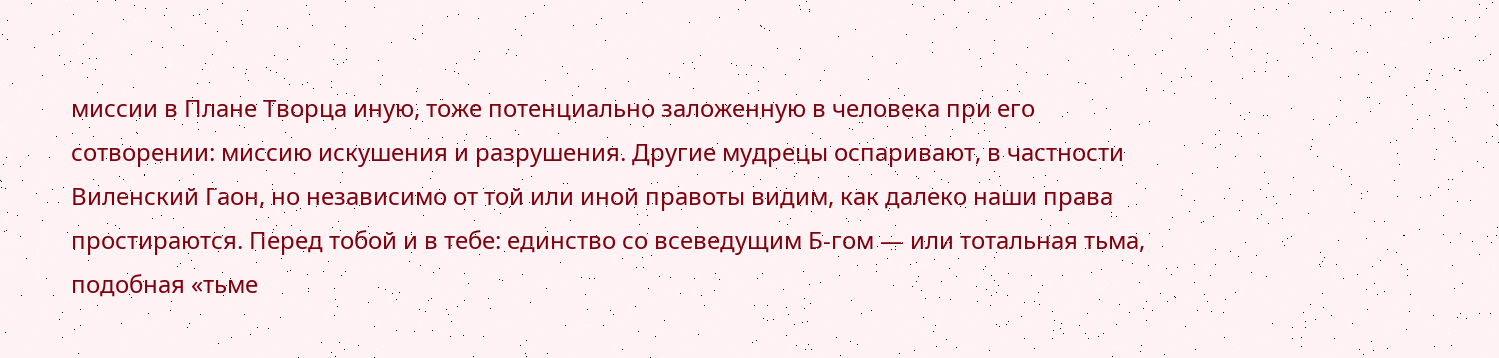миссии в Плане Творца иную, тоже потенциально заложенную в человека при его сотворении: миссию искушения и разрушения. Другие мудрецы оспаривают, в частности Виленский Гаон, но независимо от той или иной правоты видим, как далеко наши права простираются. Перед тобой и в тебе: единство со всеведущим Б-гом — или тотальная тьма, подобная «тьме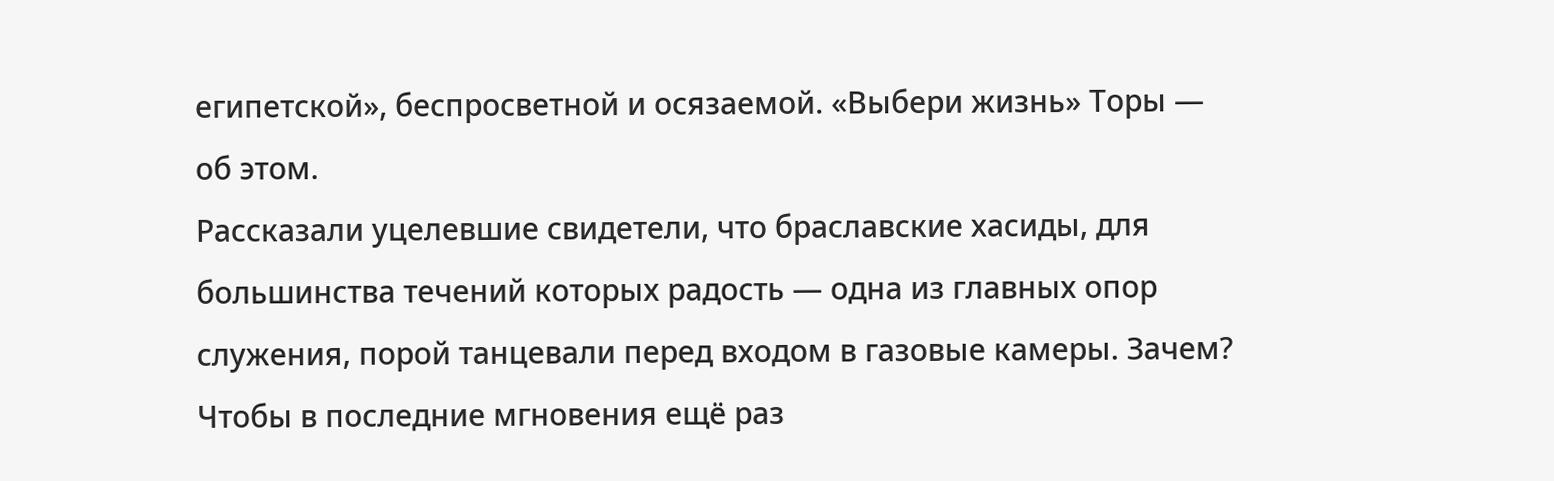египетской», беспросветной и осязаемой. «Выбери жизнь» Торы — об этом.
Рассказали уцелевшие свидетели, что браславские хасиды, для большинства течений которых радость — одна из главных опор служения, порой танцевали перед входом в газовые камеры. Зачем? Чтобы в последние мгновения ещё раз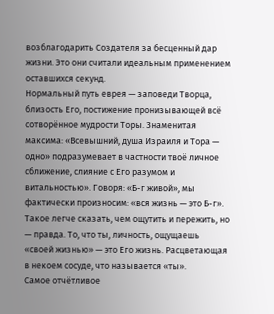возблагодарить Создателя за бесценный дар жизни. Это они считали идеальным применением оставшихся секунд.
Нормальный путь еврея — заповеди Творца, близость Его, постижение пронизывающей всё сотворённое мудрости Торы. Знаменитая максима: «Всевышний, душа Израиля и Тора — одно» подразумевает в частности твоё личное сближение, слияние с Его разумом и витальностью». Говоря: «Б-г живой», мы фактически произносим: «вся жизнь — это Б-г».
Такое легче сказать, чем ощутить и пережить, но — правда. То, что ты, личность, ощущаешь «своей жизнью» — это Его жизнь. Расцветающая в некоем сосуде, что называется «ты».
Самое отчётливое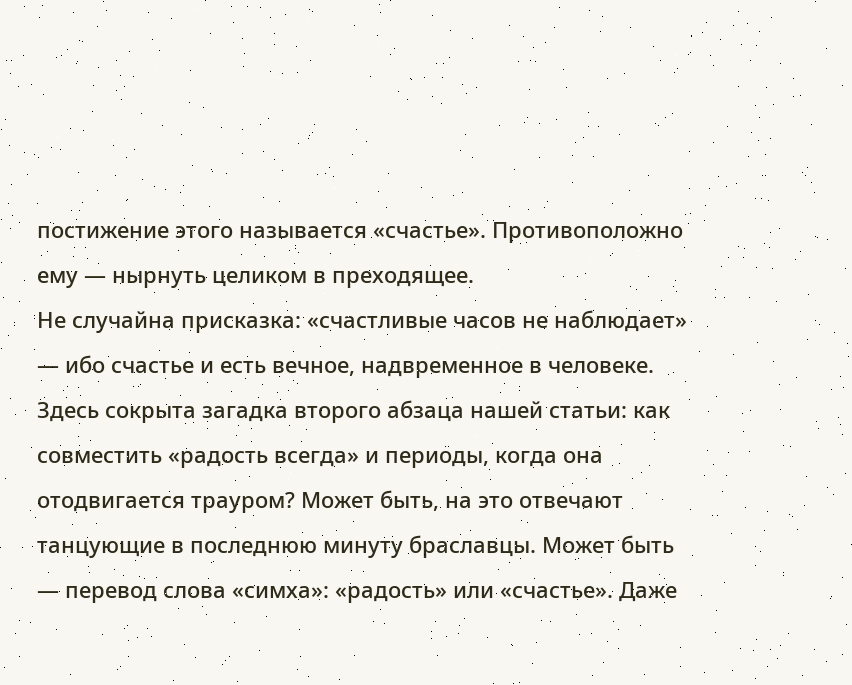постижение этого называется «счастье». Противоположно ему — нырнуть целиком в преходящее.
Не случайна присказка: «счастливые часов не наблюдает» — ибо счастье и есть вечное, надвременное в человеке. Здесь сокрыта загадка второго абзаца нашей статьи: как совместить «радость всегда» и периоды, когда она отодвигается трауром? Может быть, на это отвечают танцующие в последнюю минуту браславцы. Может быть — перевод слова «симха»: «радость» или «счастье». Даже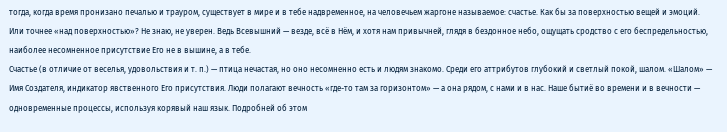тогда, когда время пронизано печалью и трауром, существует в мире и в тебе надвременное, на человечьем жаргоне называемое: счастье. Как бы за поверхностью вещей и эмоций.
Или точнее «над поверхностью»? Не знаю, не уверен. Ведь Всевышний — везде, всё в Нём, и хотя нам привычней, глядя в бездонное небо, ощущать сродство с его беспредельностью, наиболее несомненное присутствие Его не в вышине, а в тебе.
Счастье (в отличие от веселья, удовольствия и т. п.) — птица нечастая, но оно несомненно есть и людям знакомо. Среди его аттрибутов глубокий и светлый покой, шалом. «Шалом» — Имя Создателя, индикатор явственного Его присутствия. Люди полагают вечность «где-то там за горизонтом» — а она рядом, с нами и в нас. Наше бытиё во времени и в вечности — одновременные процессы, используя корявый наш язык. Подробней об этом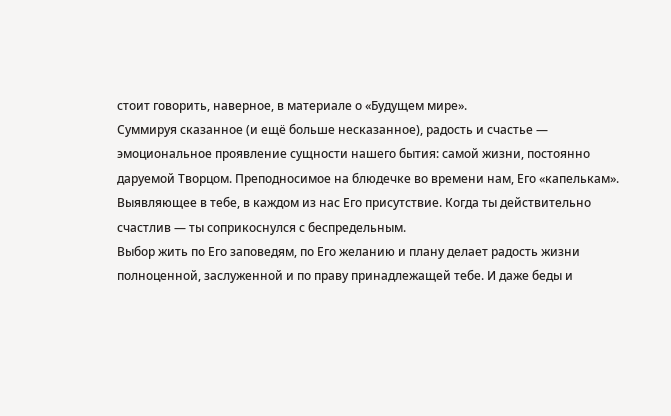стоит говорить, наверное, в материале о «Будущем мире».
Суммируя сказанное (и ещё больше несказанное), радость и счастье — эмоциональное проявление сущности нашего бытия: самой жизни, постоянно даруемой Творцом. Преподносимое на блюдечке во времени нам, Его «капелькам». Выявляющее в тебе, в каждом из нас Его присутствие. Когда ты действительно счастлив — ты соприкоснулся с беспредельным.
Выбор жить по Его заповедям, по Его желанию и плану делает радость жизни полноценной, заслуженной и по праву принадлежащей тебе. И даже беды и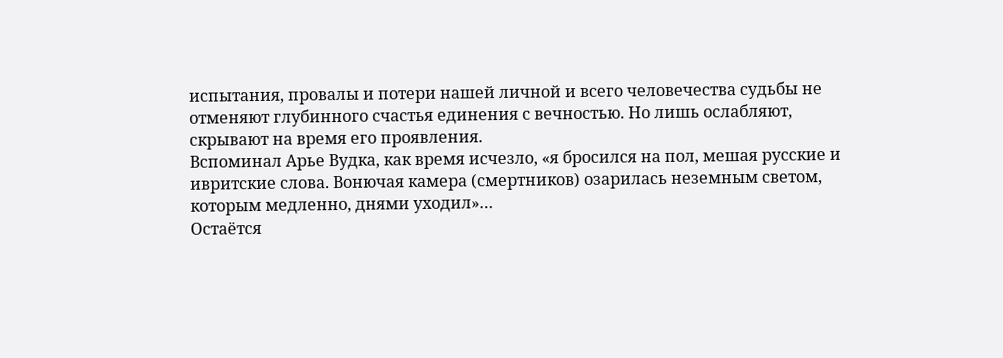испытания, провалы и потери нашей личной и всего человечества судьбы не отменяют глубинного счастья единения с вечностью. Но лишь ослабляют, скрывают на время его проявления.
Вспоминал Арье Вудка, как время исчезло, «я бросился на пол, мешая русские и ивритские слова. Вонючая камера (смертников) озарилась неземным светом, которым медленно, днями уходил»…
Остаётся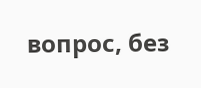вопрос, без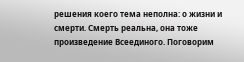решения коего тема неполна: о жизни и смерти. Смерть реальна, она тоже произведение Всеединого. Поговорим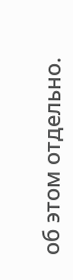об этом отдельно.